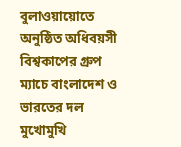বুলাওয়ায়োতে অনুষ্ঠিত অধিবয়সী বিশ্বকাপের গ্রুপ ম্যাচে বাংলাদেশ ও ভারতের দল মুখোমুখি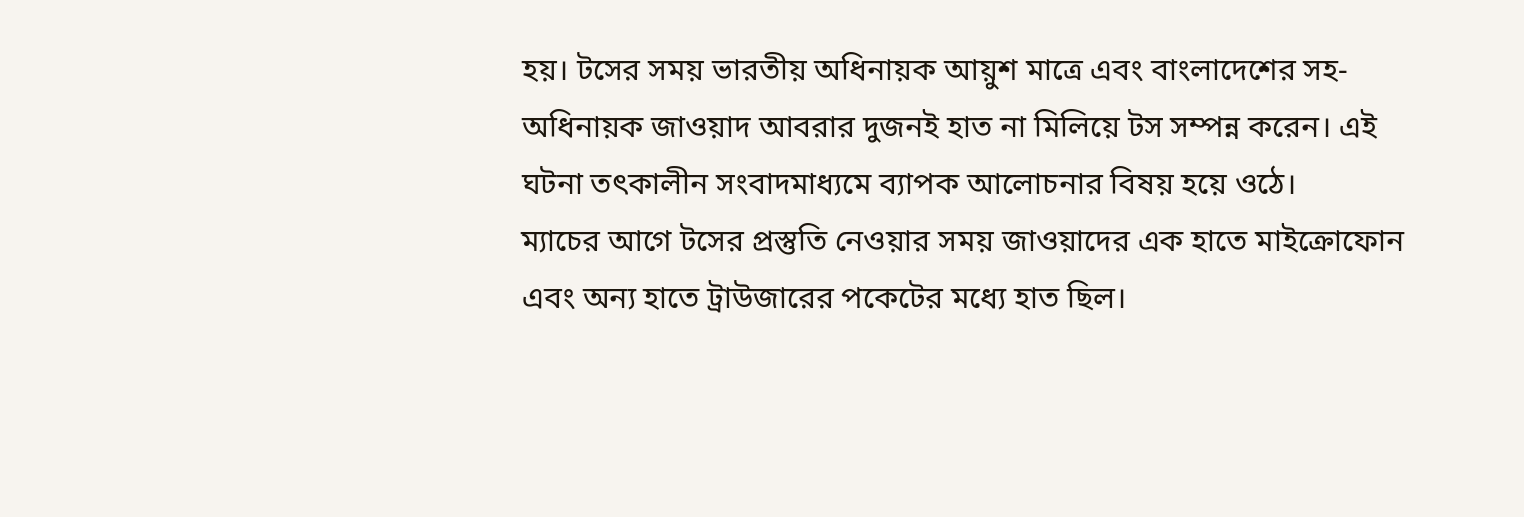হয়। টসের সময় ভারতীয় অধিনায়ক আয়ুশ মাত্রে এবং বাংলাদেশের সহ-অধিনায়ক জাওয়াদ আবরার দুজনই হাত না মিলিয়ে টস সম্পন্ন করেন। এই ঘটনা তৎকালীন সংবাদমাধ্যমে ব্যাপক আলোচনার বিষয় হয়ে ওঠে।
ম্যাচের আগে টসের প্রস্তুতি নেওয়ার সময় জাওয়াদের এক হাতে মাইক্রোফোন এবং অন্য হাতে ট্রাউজারের পকেটের মধ্যে হাত ছিল।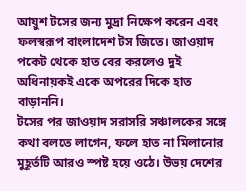আয়ুশ টসের জন্য মুদ্রা নিক্ষেপ করেন এবং ফলস্বরূপ বাংলাদেশ টস জিতে। জাওয়াদ পকেট থেকে হাত বের করলেও দুই অধিনায়কই একে অপরের দিকে হাত বাড়াননি।
টসের পর জাওয়াদ সরাসরি সঞ্চালকের সঙ্গে কথা বলতে লাগেন, ফলে হাত না মিলানোর মুহূর্তটি আরও স্পষ্ট হয়ে ওঠে। উভয় দেশের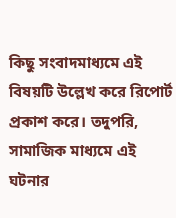কিছু সংবাদমাধ্যমে এই বিষয়টি উল্লেখ করে রিপোর্ট প্রকাশ করে। তদুপরি, সামাজিক মাধ্যমে এই ঘটনার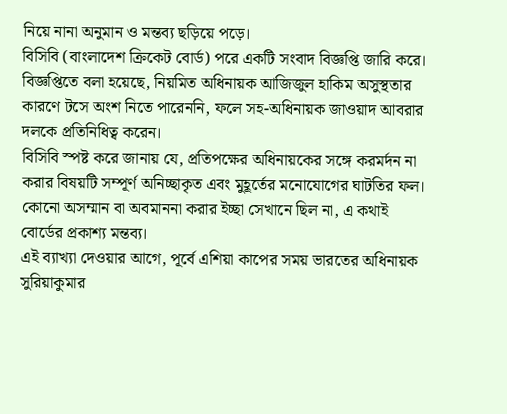নিয়ে নানা অনুমান ও মন্তব্য ছড়িয়ে পড়ে।
বিসিবি (বাংলাদেশ ক্রিকেট বোর্ড) পরে একটি সংবাদ বিজ্ঞপ্তি জারি করে। বিজ্ঞপ্তিতে বলা হয়েছে, নিয়মিত অধিনায়ক আজিজুল হাকিম অসুস্থতার কারণে টসে অংশ নিতে পারেননি, ফলে সহ-অধিনায়ক জাওয়াদ আবরার দলকে প্রতিনিধিত্ব করেন।
বিসিবি স্পষ্ট করে জানায় যে, প্রতিপক্ষের অধিনায়কের সঙ্গে করমর্দন না করার বিষয়টি সম্পূর্ণ অনিচ্ছাকৃত এবং মুহূর্তের মনোযোগের ঘাটতির ফল। কোনো অসম্মান বা অবমাননা করার ইচ্ছা সেখানে ছিল না, এ কথাই বোর্ডের প্রকাশ্য মন্তব্য।
এই ব্যাখ্যা দেওয়ার আগে, পূর্বে এশিয়া কাপের সময় ভারতের অধিনায়ক সুরিয়াকুমার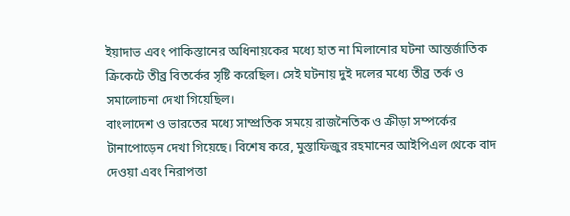ইয়াদাভ এবং পাকিস্তানের অধিনায়কের মধ্যে হাত না মিলানোর ঘটনা আন্তর্জাতিক ক্রিকেটে তীব্র বিতর্কের সৃষ্টি করেছিল। সেই ঘটনায় দুই দলের মধ্যে তীব্র তর্ক ও সমালোচনা দেখা গিয়েছিল।
বাংলাদেশ ও ভারতের মধ্যে সাম্প্রতিক সময়ে রাজনৈতিক ও ক্রীড়া সম্পর্কের টানাপোড়েন দেখা গিয়েছে। বিশেষ করে, মুস্তাফিজুর রহমানের আইপিএল থেকে বাদ দেওয়া এবং নিরাপত্তা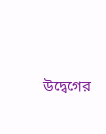উদ্বেগের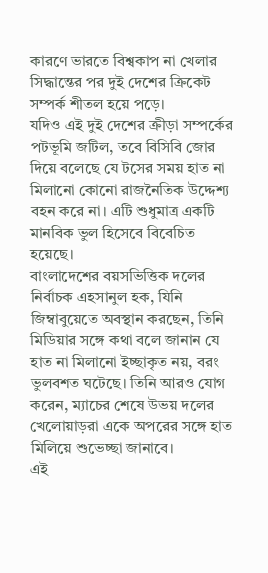কারণে ভারতে বিশ্বকাপ না খেলার সিদ্ধান্তের পর দুই দেশের ক্রিকেট সম্পর্ক শীতল হয়ে পড়ে।
যদিও এই দুই দেশের ক্রীড়া সম্পর্কের পটভূমি জটিল, তবে বিসিবি জোর দিয়ে বলেছে যে টসের সময় হাত না মিলানো কোনো রাজনৈতিক উদ্দেশ্য বহন করে না। এটি শুধুমাত্র একটি মানবিক ভুল হিসেবে বিবেচিত হয়েছে।
বাংলাদেশের বয়সভিত্তিক দলের নির্বাচক এহসানুল হক, যিনি জিম্বাবুয়েতে অবস্থান করছেন, তিনি মিডিয়ার সঙ্গে কথা বলে জানান যে হাত না মিলানো ইচ্ছাকৃত নয়, বরং ভুলবশত ঘটেছে। তিনি আরও যোগ করেন, ম্যাচের শেষে উভয় দলের খেলোয়াড়রা একে অপরের সঙ্গে হাত মিলিয়ে শুভেচ্ছা জানাবে।
এই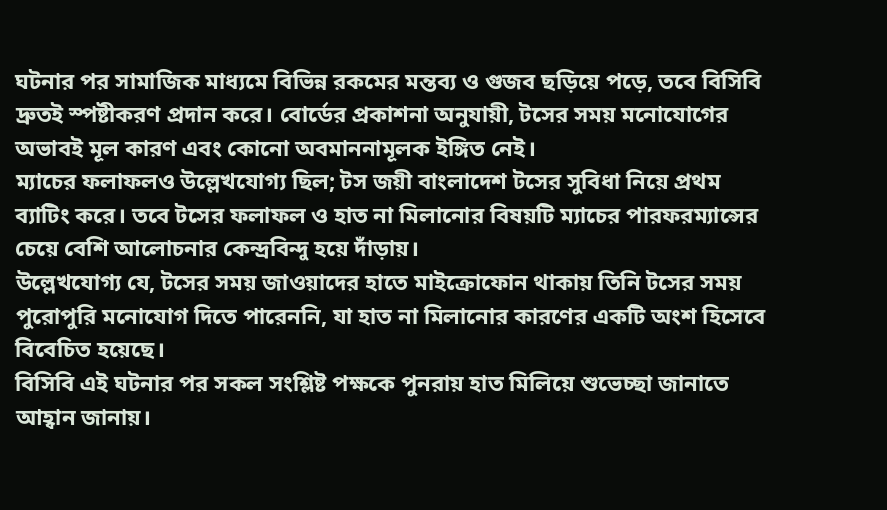ঘটনার পর সামাজিক মাধ্যমে বিভিন্ন রকমের মন্তব্য ও গুজব ছড়িয়ে পড়ে, তবে বিসিবি দ্রুতই স্পষ্টীকরণ প্রদান করে। বোর্ডের প্রকাশনা অনুযায়ী, টসের সময় মনোযোগের অভাবই মূল কারণ এবং কোনো অবমাননামূলক ইঙ্গিত নেই।
ম্যাচের ফলাফলও উল্লেখযোগ্য ছিল; টস জয়ী বাংলাদেশ টসের সুবিধা নিয়ে প্রথম ব্যাটিং করে। তবে টসের ফলাফল ও হাত না মিলানোর বিষয়টি ম্যাচের পারফরম্যান্সের চেয়ে বেশি আলোচনার কেন্দ্রবিন্দু হয়ে দাঁড়ায়।
উল্লেখযোগ্য যে, টসের সময় জাওয়াদের হাতে মাইক্রোফোন থাকায় তিনি টসের সময় পুরোপুরি মনোযোগ দিতে পারেননি, যা হাত না মিলানোর কারণের একটি অংশ হিসেবে বিবেচিত হয়েছে।
বিসিবি এই ঘটনার পর সকল সংশ্লিষ্ট পক্ষকে পুনরায় হাত মিলিয়ে শুভেচ্ছা জানাতে আহ্বান জানায়।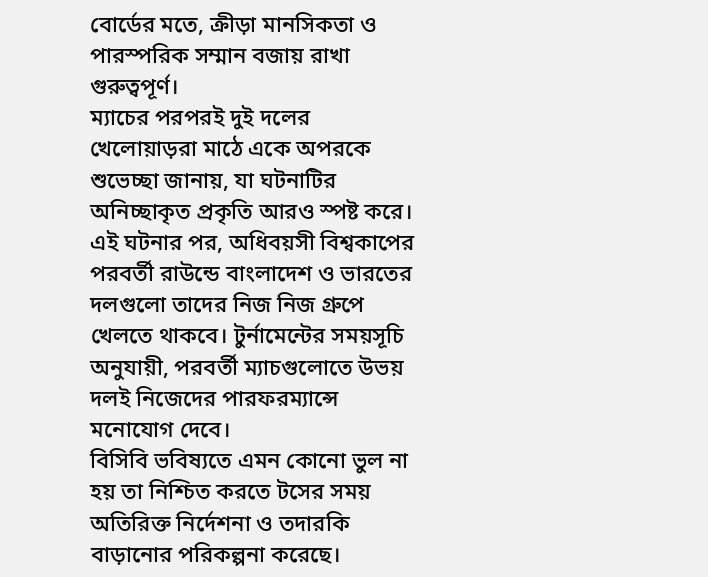বোর্ডের মতে, ক্রীড়া মানসিকতা ও পারস্পরিক সম্মান বজায় রাখা গুরুত্বপূর্ণ।
ম্যাচের পরপরই দুই দলের খেলোয়াড়রা মাঠে একে অপরকে শুভেচ্ছা জানায়, যা ঘটনাটির অনিচ্ছাকৃত প্রকৃতি আরও স্পষ্ট করে।
এই ঘটনার পর, অধিবয়সী বিশ্বকাপের পরবর্তী রাউন্ডে বাংলাদেশ ও ভারতের দলগুলো তাদের নিজ নিজ গ্রুপে খেলতে থাকবে। টুর্নামেন্টের সময়সূচি অনুযায়ী, পরবর্তী ম্যাচগুলোতে উভয় দলই নিজেদের পারফরম্যান্সে মনোযোগ দেবে।
বিসিবি ভবিষ্যতে এমন কোনো ভুল না হয় তা নিশ্চিত করতে টসের সময় অতিরিক্ত নির্দেশনা ও তদারকি বাড়ানোর পরিকল্পনা করেছে।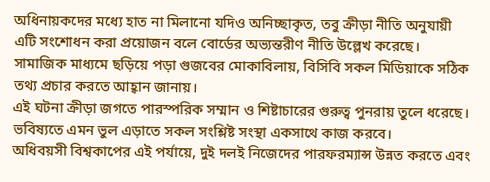অধিনায়কদের মধ্যে হাত না মিলানো যদিও অনিচ্ছাকৃত, তবু ক্রীড়া নীতি অনুযায়ী এটি সংশোধন করা প্রয়োজন বলে বোর্ডের অভ্যন্তরীণ নীতি উল্লেখ করেছে।
সামাজিক মাধ্যমে ছড়িয়ে পড়া গুজবের মোকাবিলায়, বিসিবি সকল মিডিয়াকে সঠিক তথ্য প্রচার করতে আহ্বান জানায়।
এই ঘটনা ক্রীড়া জগতে পারস্পরিক সম্মান ও শিষ্টাচারের গুরুত্ব পুনরায় তুলে ধরেছে। ভবিষ্যতে এমন ভুল এড়াতে সকল সংশ্লিষ্ট সংস্থা একসাথে কাজ করবে।
অধিবয়সী বিশ্বকাপের এই পর্যায়ে, দুই দলই নিজেদের পারফরম্যান্স উন্নত করতে এবং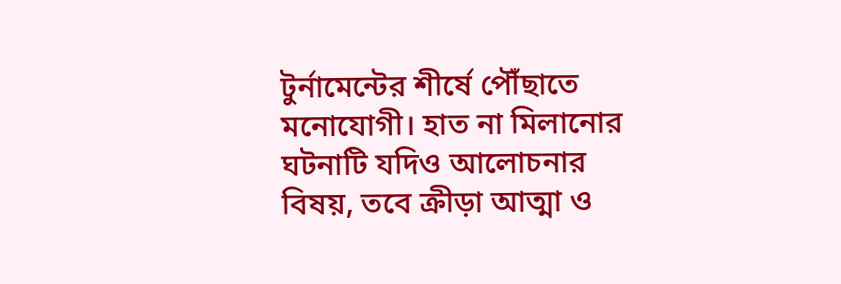টুর্নামেন্টের শীর্ষে পৌঁছাতে মনোযোগী। হাত না মিলানোর ঘটনাটি যদিও আলোচনার বিষয়, তবে ক্রীড়া আত্মা ও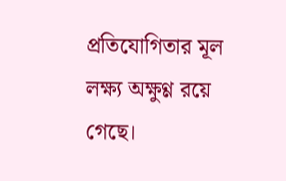প্রতিযোগিতার মূল লক্ষ্য অক্ষুণ্ণ রয়ে গেছে।